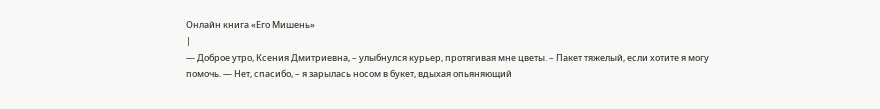Онлайн книга «Его Мишень»
|
— Доброе утро, Ксения Дмитриевна, – улыбнулся курьер, протягивая мне цветы. – Пакет тяжелый, если хотите я могу помочь. — Нет, спасибо, – я зарылась носом в букет, вдыхая опьяняющий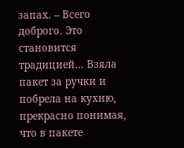запах. – Всего доброго. Это становится традицией… Взяла пакет за ручки и побрела на кухню, прекрасно понимая, что в пакете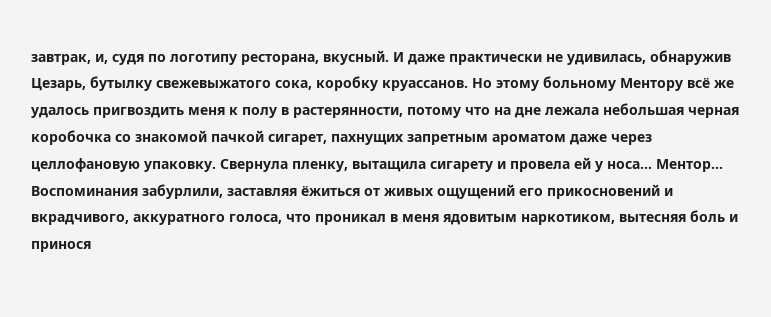завтрак, и, судя по логотипу ресторана, вкусный. И даже практически не удивилась, обнаружив Цезарь, бутылку свежевыжатого сока, коробку круассанов. Но этому больному Ментору всё же удалось пригвоздить меня к полу в растерянности, потому что на дне лежала небольшая черная коробочка со знакомой пачкой сигарет, пахнущих запретным ароматом даже через целлофановую упаковку. Свернула пленку, вытащила сигарету и провела ей у носа… Ментор… Воспоминания забурлили, заставляя ёжиться от живых ощущений его прикосновений и вкрадчивого, аккуратного голоса, что проникал в меня ядовитым наркотиком, вытесняя боль и принося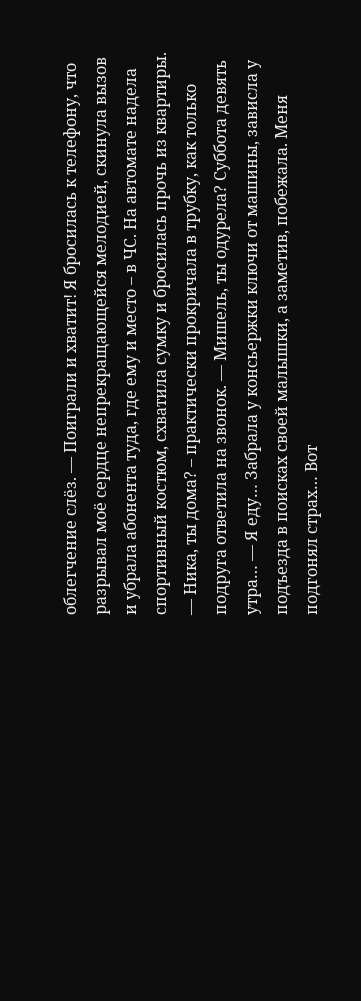облегчение слёз. — Поиграли и хватит! Я бросилась к телефону, что разрывал моё сердце непрекращающейся мелодией, скинула вызов и убрала абонента туда, где ему и место – в ЧС. На автомате надела спортивный костюм, схватила сумку и бросилась прочь из квартиры. — Ника, ты дома? – практически прокричала в трубку, как только подруга ответила на звонок. — Мишель, ты одурела? Суббота девять утра… — Я еду… Забрала у консьержки ключи от машины, зависла у подъезда в поисках своей малышки, а заметив, побежала. Меня подгонял страх… Вот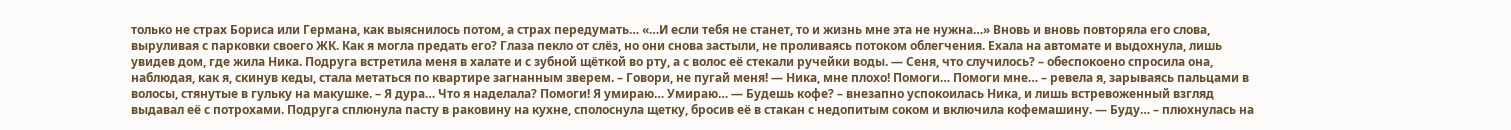только не страх Бориса или Германа, как выяснилось потом, а страх передумать… «…И если тебя не станет, то и жизнь мне эта не нужна…» Вновь и вновь повторяла его слова, выруливая с парковки своего ЖК. Как я могла предать его? Глаза пекло от слёз, но они снова застыли, не проливаясь потоком облегчения. Ехала на автомате и выдохнула, лишь увидев дом, где жила Ника. Подруга встретила меня в халате и с зубной щёткой во рту, а с волос её стекали ручейки воды. — Сеня, что случилось? – обеспокоено спросила она, наблюдая, как я, скинув кеды, стала метаться по квартире загнанным зверем. – Говори, не пугай меня! — Ника, мне плохо! Помоги… Помоги мне… – ревела я, зарываясь пальцами в волосы, стянутые в гульку на макушке. – Я дура… Что я наделала? Помоги! Я умираю… Умираю… — Будешь кофе? – внезапно успокоилась Ника, и лишь встревоженный взгляд выдавал её с потрохами. Подруга сплюнула пасту в раковину на кухне, сполоснула щетку, бросив её в стакан с недопитым соком и включила кофемашину. — Буду… – плюхнулась на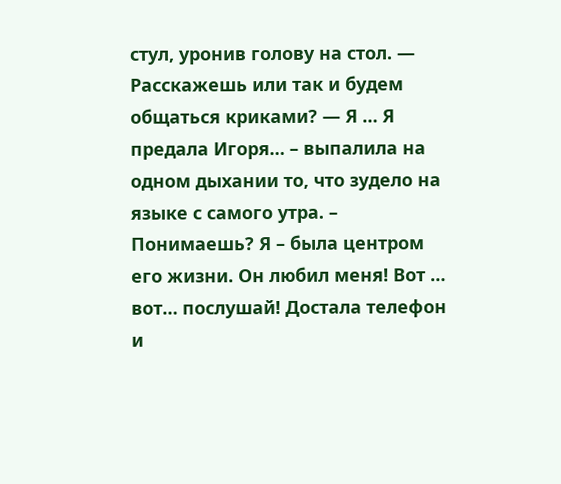стул, уронив голову на стол. — Расскажешь или так и будем общаться криками? — Я … Я предала Игоря… – выпалила на одном дыхании то, что зудело на языке с самого утра. – Понимаешь? Я – была центром его жизни. Он любил меня! Вот … вот… послушай! Достала телефон и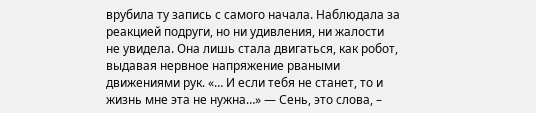врубила ту запись с самого начала. Наблюдала за реакцией подруги, но ни удивления, ни жалости не увидела. Она лишь стала двигаться, как робот, выдавая нервное напряжение рваными движениями рук. «… И если тебя не станет, то и жизнь мне эта не нужна…» — Сень, это слова, –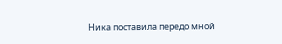Ника поставила передо мной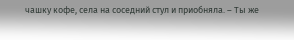чашку кофе, села на соседний стул и приобняла. – Ты же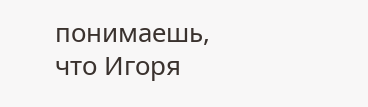понимаешь, что Игоря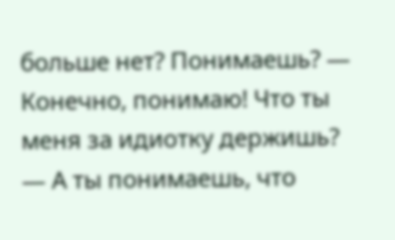больше нет? Понимаешь? — Конечно, понимаю! Что ты меня за идиотку держишь? — А ты понимаешь, что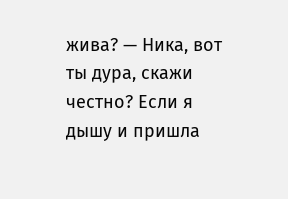жива? — Ника, вот ты дура, скажи честно? Если я дышу и пришла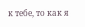к тебе, то как я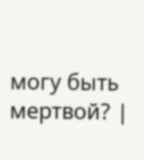могу быть мертвой? |